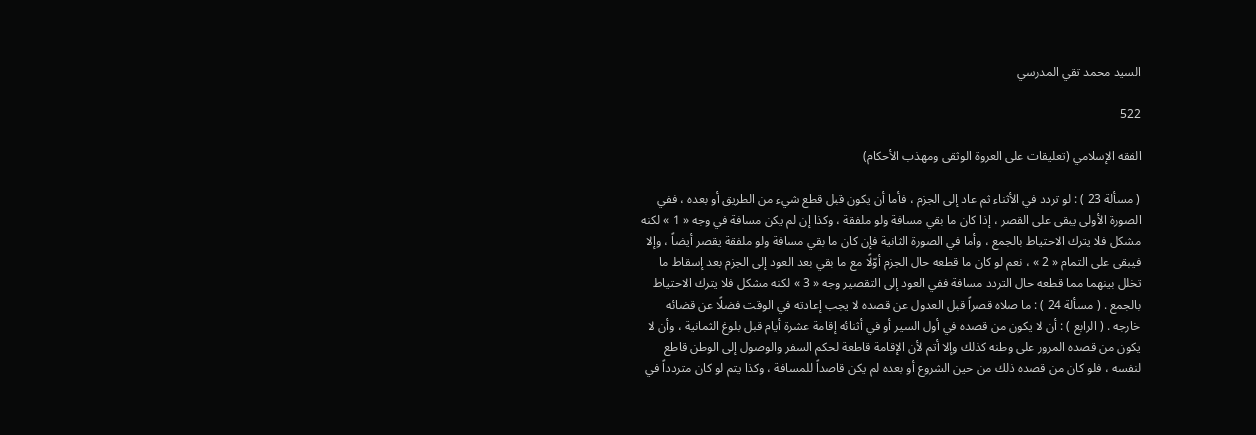السيد محمد تقي المدرسي

522

الفقه الإسلامي (تعليقات على العروة الوثقى ومهذب الأحكام)

( مسألة 23 ) : لو تردد في الأثناء ثم عاد إلى الجزم ، فأما أن يكون قبل قطع شيء من الطريق أو بعده ، ففي الصورة الأولى يبقى على القصر ، إذا كان ما بقي مسافة ولو ملفقة ، وكذا إن لم يكن مسافة في وجه « 1 » لكنه مشكل فلا يترك الاحتياط بالجمع ، وأما في الصورة الثانية فإن كان ما بقي مسافة ولو ملفقة يقصر أيضاً ، وإلا فيبقى على التمام « 2 » ، نعم لو كان ما قطعه حال الجزم أوّلًا مع ما بقي بعد العود إلى الجزم بعد إسقاط ما تخلل بينهما مما قطعه حال التردد مسافة ففي العود إلى التقصير وجه « 3 » لكنه مشكل فلا يترك الاحتياط بالجمع . ( مسألة 24 ) : ما صلاه قصراً قبل العدول عن قصده لا يجب إعادته في الوقت فضلًا عن قضائه خارجه . ( الرابع ) : أن لا يكون من قصده في أول السير أو في أثنائه إقامة عشرة أيام قبل بلوغ الثمانية ، وأن لا يكون من قصده المرور على وطنه كذلك وإلا أتم لأن الإقامة قاطعة لحكم السفر والوصول إلى الوطن قاطع لنفسه ، فلو كان من قصده ذلك من حين الشروع أو بعده لم يكن قاصداً للمسافة ، وكذا يتم لو كان متردداً في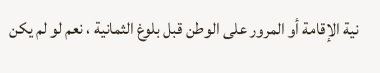نية الإقامة أو المرور على الوطن قبل بلوغ الثمانية ، نعم لو لم يكن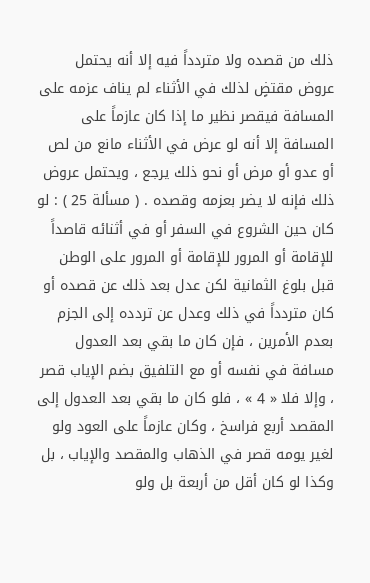ذلك من قصده ولا متردداً فيه إلا أنه يحتمل عروض مقتضٍ لذلك في الأثناء لم يناف عزمه على المسافة فيقصر نظير ما إذا كان عازماً على المسافة إلا أنه لو عرض في الأثناء مانع من لص أو عدو أو مرض أو نحو ذلك يرجع ، ويحتمل عروض ذلك فإنه لا يضر بعزمه وقصده . ( مسألة 25 ) : لو كان حين الشروع في السفر أو في أثنائه قاصداً للإقامة أو المرور للإقامة أو المرور على الوطن قبل بلوغ الثمانية لكن عدل بعد ذلك عن قصده أو كان متردداً في ذلك وعدل عن تردده إلى الجزم بعدم الأمرين ، فإن كان ما بقي بعد العدول مسافة في نفسه أو مع التلفيق بضم الإياب قصر ، وإلا فلا « 4 » ، فلو كان ما بقي بعد العدول إلى المقصد أربع فراسخ ، وكان عازماً على العود ولو لغير يومه قصر في الذهاب والمقصد والإياب ، بل وكذا لو كان أقل من أربعة بل ولو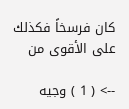كان فرسخاً فكذلك على الأقوى من

--> ( 1 ) وجيه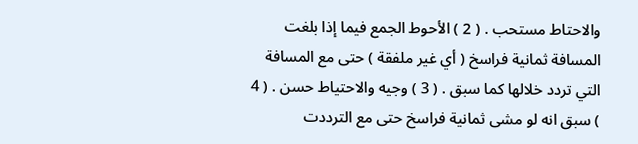والاحتاط مستحب . ( 2 ) الأحوط الجمع فيما إذا بلغت المسافة ثمانية فراسخ ( أي غير ملفقة ) حتى مع المسافة التي تردد خلالها كما سبق . ( 3 ) وجيه والاحتياط حسن . ( 4 ) سبق انه لو مشى ثمانية فراسخ حتى مع الترددت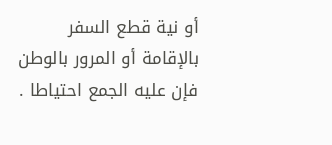أو نية قطع السفر بالإقامة أو المرور بالوطن فإن عليه الجمع احتياطا .